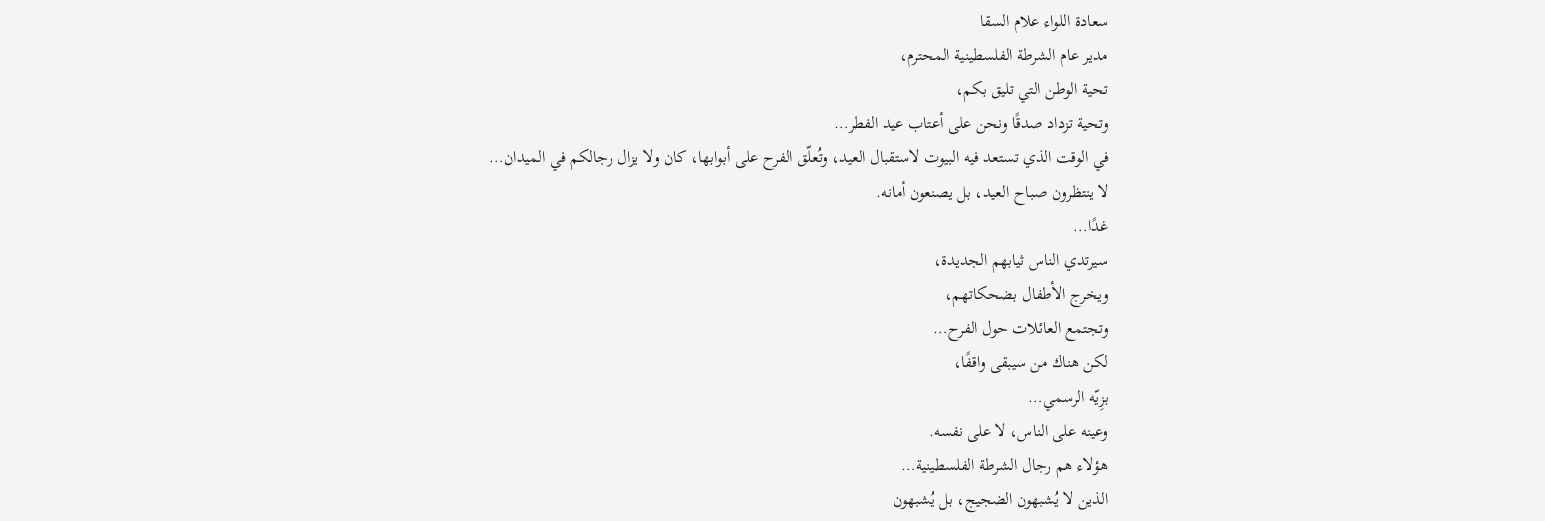سعادة اللواء علام السقا
مدير عام الشرطة الفلسطينية المحترم،
تحية الوطن التي تليق بكم،
وتحية تزداد صدقًا ونحن على أعتاب عيد الفطر…
في الوقت الذي تستعد فيه البيوت لاستقبال العيد، وتُعلّق الفرح على أبوابها، كان ولا يزال رجالكم في الميدان…
لا ينتظرون صباح العيد، بل يصنعون أمانه.
غدًا…
سيرتدي الناس ثيابهم الجديدة،
ويخرج الأطفال بضحكاتهم،
وتجتمع العائلات حول الفرح…
لكن هناك من سيبقى واقفًا،
بزِيّه الرسمي…
وعينه على الناس، لا على نفسه.
هؤلاء هم رجال الشرطة الفلسطينية…
الذين لا يُشبهون الضجيج، بل يُشبهون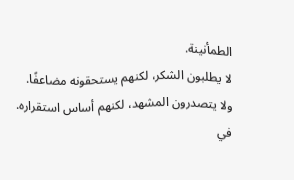الطمأنينة.
لا يطلبون الشكر، لكنهم يستحقونه مضاعفًا.
ولا يتصدرون المشهد، لكنهم أساس استقراره.
في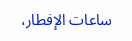ساعات الإفطار،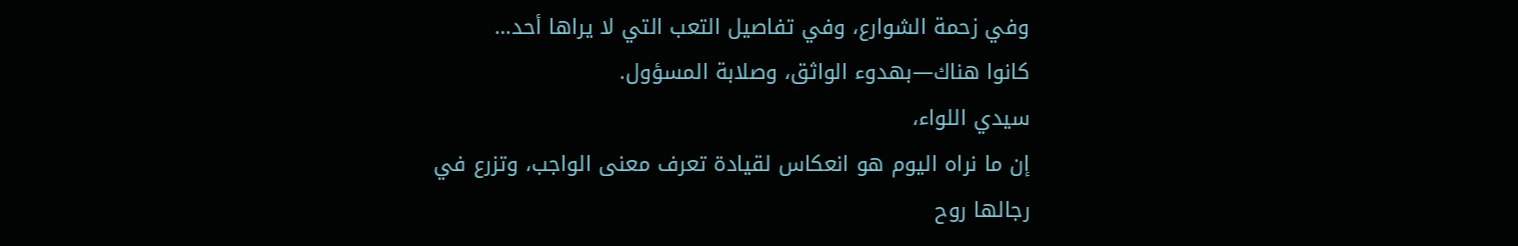وفي زحمة الشوارع، وفي تفاصيل التعب التي لا يراها أحد…
كانوا هناك—بهدوء الواثق، وصلابة المسؤول.
سيدي اللواء،
إن ما نراه اليوم هو انعكاس لقيادة تعرف معنى الواجب، وتزرع في رجالها روح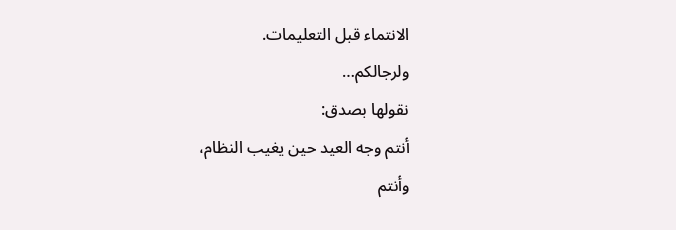الانتماء قبل التعليمات.
ولرجالكم…
نقولها بصدق:
أنتم وجه العيد حين يغيب النظام،
وأنتم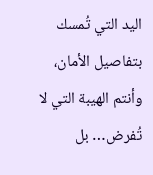اليد التي تُمسك بتفاصيل الأمان،
وأنتم الهيبة التي لا تُفرض… بل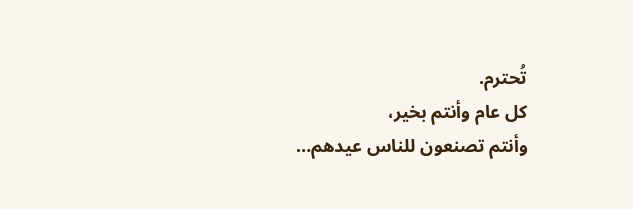تُحترم.
كل عام وأنتم بخير،
وأنتم تصنعون للناس عيدهم…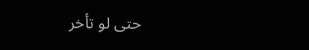حتى لو تأخر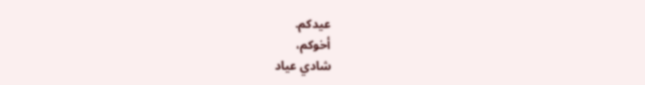عيدكم.
أخوكم،
شادي عياد